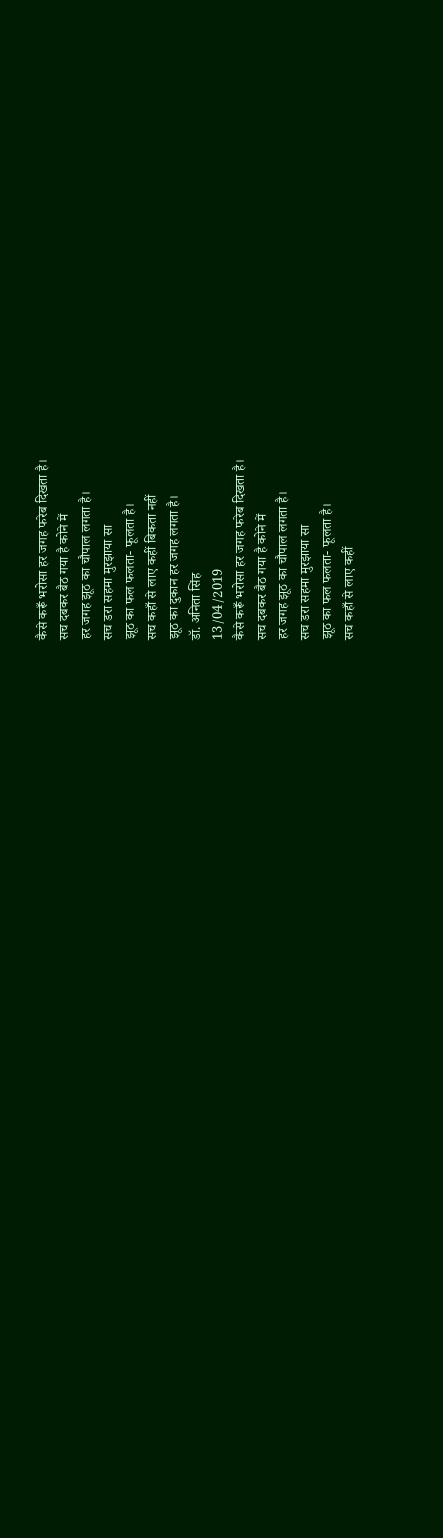कैसे करूँ भरोसा हर जगह फरेब दिखता है।
सच दबकर बैठ गया है कोने में
हर जगह झूठ का चौपाल लगता है।
सच डरा सहमा मुरझाया सा
झूठ का फल फलता- फूलता है।
सच कहाँ से लाए कहीं बिकता नहीं
झूठ का दुकान हर जगह लगता है।
डॉ. अनिता सिंह
13/04/2019
कैसे करूँ भरोसा हर जगह फरेब दिखता है।
सच दबकर बैठ गया है कोने में
हर जगह झूठ का चौपाल लगता है।
सच डरा सहमा मुरझाया सा
झूठ का फल फलता- फूलता है।
सच कहाँ से लाए कहीं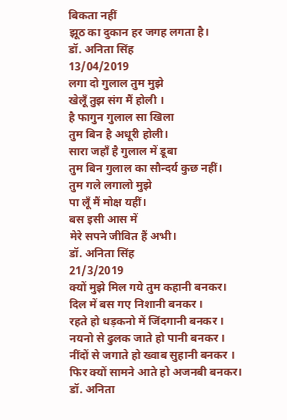बिकता नहीं
झूठ का दुकान हर जगह लगता है।
डॉ. अनिता सिंह
13/04/2019
लगा दो गुलाल तुम मुझे
खेलूँ तुझ संग मैं होली ।
है फागुन गुलाल सा खिला
तुम बिन है अधूरी होली।
सारा जहाँ है गुलाल में डूबा
तुम बिन गुलाल का सौन्दर्य कुछ नहीं।
तुम गले लगालो मुझे
पा लूँ मैं मोक्ष यहीं।
बस इसी आस में
मेरे सपने जीवित हैं अभी।
डॉ. अनिता सिंह
21/3/2019
क्यों मुझे मिल गये तुम कहानी बनकर।
दिल में बस गए निशानी बनकर ।
रहते हो धड़कनो में जिंदगानी बनकर ।
नयनो से ढुलक जाते हो पानी बनकर ।
नींदों से जगाते हो ख्वाब सुहानी बनकर ।
फिर क्यों सामने आते हो अजनबी बनकर।
डॉ. अनिता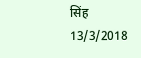सिंह
13/3/2018